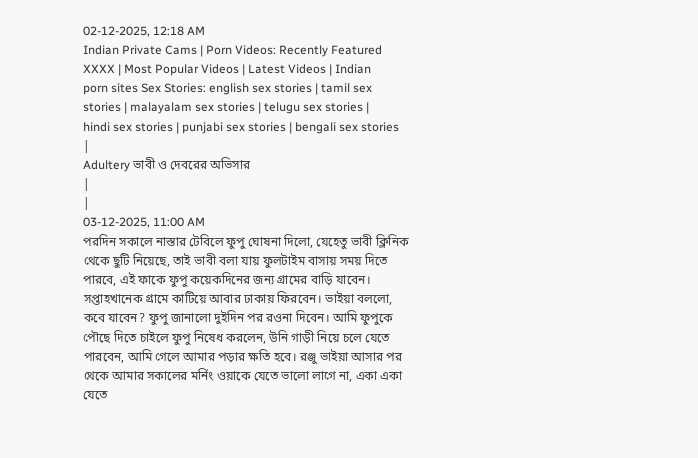02-12-2025, 12:18 AM
Indian Private Cams | Porn Videos: Recently Featured XXXX | Most Popular Videos | Latest Videos | Indian porn sites Sex Stories: english sex stories | tamil sex stories | malayalam sex stories | telugu sex stories | hindi sex stories | punjabi sex stories | bengali sex stories
|
Adultery ভাবী ও দেবরের অভিসার
|
|
03-12-2025, 11:00 AM
পরদিন সকালে নাস্তার টেবিলে ফুপু ঘোষনা দিলো, যেহেতু ভাবী ক্লিনিক থেকে ছুটি নিয়েছে, তাই ভাবী বলা যায় ফুলটাইম বাসায় সময় দিতে পারবে, এই ফাকে ফুপু কয়েকদিনের জন্য গ্রামের বাড়ি যাবেন। সপ্তাহখানেক গ্রামে কাটিয়ে আবার ঢাকায় ফিরবেন। ভাইয়া বললো, কবে যাবেন? ফুপু জানালো দুইদিন পর রওনা দিবেন। আমি ফুপুকে পৌছে দিতে চাইলে ফুপু নিষেধ করলেন, উনি গাড়ী নিয়ে চলে যেতে পারবেন, আমি গেলে আমার পড়ার ক্ষতি হবে। রঞ্জু ভাইয়া আসার পর থেকে আমার সকালের মর্নিং ওয়াকে যেতে ভালো লাগে না, একা একা যেতে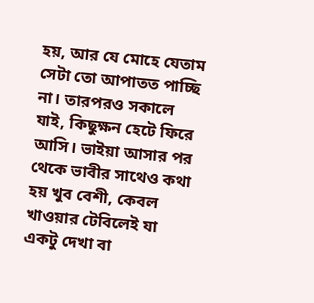হয়, আর যে মোহে যেতাম সেটা তো আপাতত পাচ্ছি না। তারপরও সকালে যাই, কিছুক্ষন হেটে ফিরে আসি। ভাইয়া আসার পর থেকে ভাবীর সাথেও কথা হয় খুব বেশী, কেবল খাওয়ার টেবিলেই যা একটু দেখা বা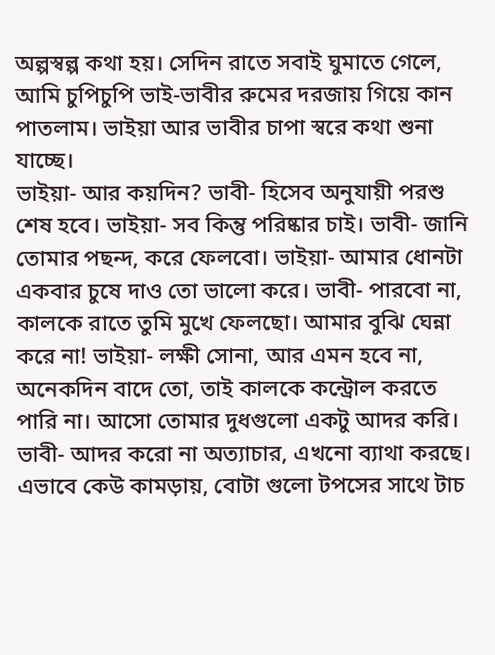অল্পস্বল্প কথা হয়। সেদিন রাতে সবাই ঘুমাতে গেলে, আমি চুপিচুপি ভাই-ভাবীর রুমের দরজায় গিয়ে কান পাতলাম। ভাইয়া আর ভাবীর চাপা স্বরে কথা শুনা যাচ্ছে।
ভাইয়া- আর কয়দিন? ভাবী- হিসেব অনুযায়ী পরশু শেষ হবে। ভাইয়া- সব কিন্তু পরিষ্কার চাই। ভাবী- জানি তোমার পছন্দ, করে ফেলবো। ভাইয়া- আমার ধোনটা একবার চুষে দাও তো ভালো করে। ভাবী- পারবো না, কালকে রাতে তুমি মুখে ফেলছো। আমার বুঝি ঘেন্না করে না! ভাইয়া- লক্ষী সোনা, আর এমন হবে না, অনেকদিন বাদে তো, তাই কালকে কন্ট্রোল করতে পারি না। আসো তোমার দুধগুলো একটু আদর করি। ভাবী- আদর করো না অত্যাচার, এখনো ব্যাথা করছে। এভাবে কেউ কামড়ায়, বোটা গুলো টপসের সাথে টাচ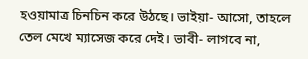হওয়ামাত্র চিনচিন করে উঠছে। ভাইয়া- আসো, তাহলে তেল মেখে ম্যাসেজ করে দেই। ভাবী- লাগবে না,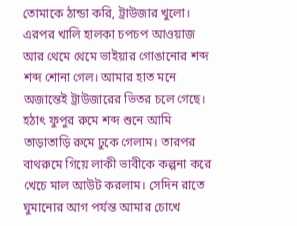তোমাকে ঠান্ডা করি, ট্রাউজার খুলো। এরপর খালি হালকা চপচপ আওয়াজ আর থেমে থেমে ভাইয়ার গোঙানোর শব্দ শব্দ শোনা গেল। আমার হাত মনে অজান্তেই ট্রাউজারের ভিতর চলে গেছে। হঠাৎ ফুপুর রুমে শব্দ শুনে আমি তাড়াতাড়ি রুমে ঢুকে গেলাম। তারপর বাথরুমে গিয়ে লাকী ভাবীকে কল্পনা করে খেচে মাল আউট করলাম। সেদিন রাতে ঘুমানোর আগ পর্যন্ত আমার চোখে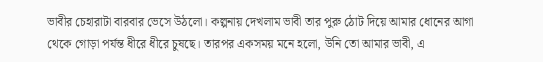ভাবীর চেহারাটা বারবার ভেসে উঠলো। কল্পনায় দেখলাম ভাবী তার পুরু ঠোট দিয়ে আমার ধোনের আগা থেকে গোড়া পর্যন্ত ধীরে ধীরে চুষছে। তারপর একসময় মনে হলো, উনি তো আমার ভাবী, এ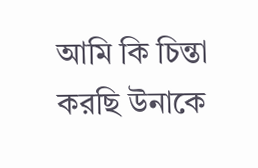আমি কি চিন্তা করছি উনাকে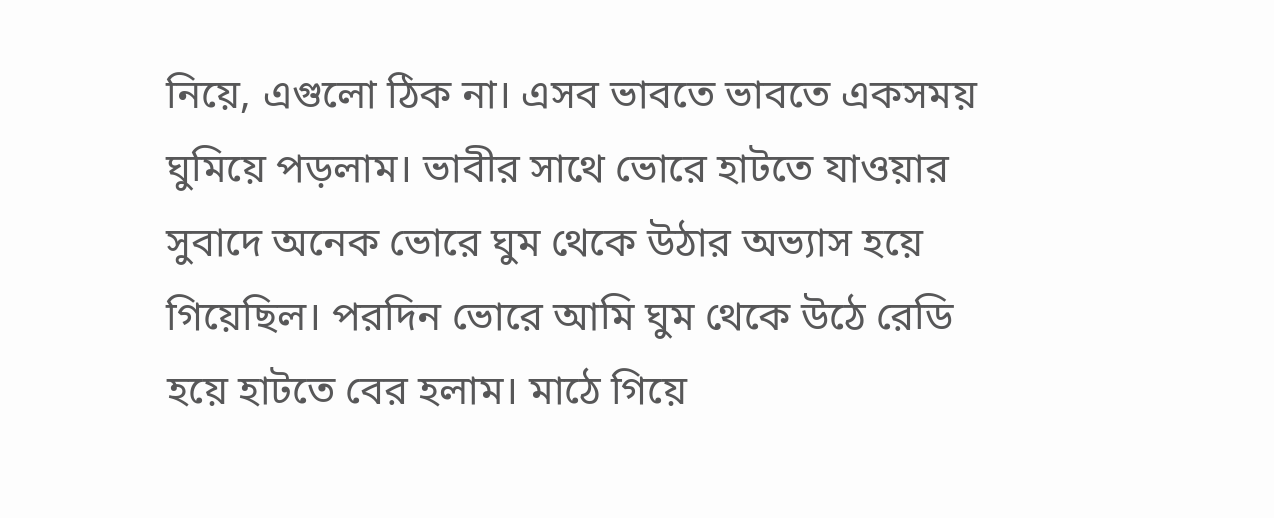নিয়ে, এগুলো ঠিক না। এসব ভাবতে ভাবতে একসময় ঘুমিয়ে পড়লাম। ভাবীর সাথে ভোরে হাটতে যাওয়ার সুবাদে অনেক ভোরে ঘুম থেকে উঠার অভ্যাস হয়ে গিয়েছিল। পরদিন ভোরে আমি ঘুম থেকে উঠে রেডি হয়ে হাটতে বের হলাম। মাঠে গিয়ে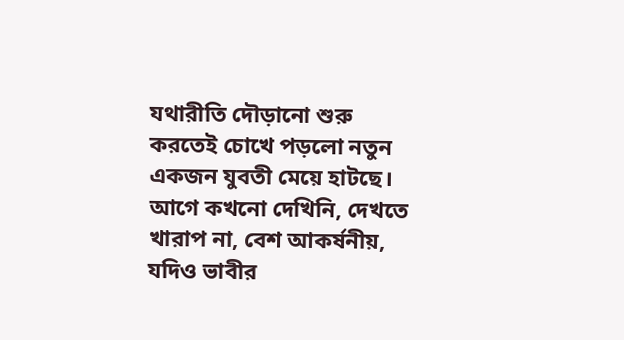যথারীতি দৌড়ানো শুরু করতেই চোখে পড়লো নতুন একজন যুবতী মেয়ে হাটছে। আগে কখনো দেখিনি, দেখতে খারাপ না, বেশ আকর্ষনীয়, যদিও ভাবীর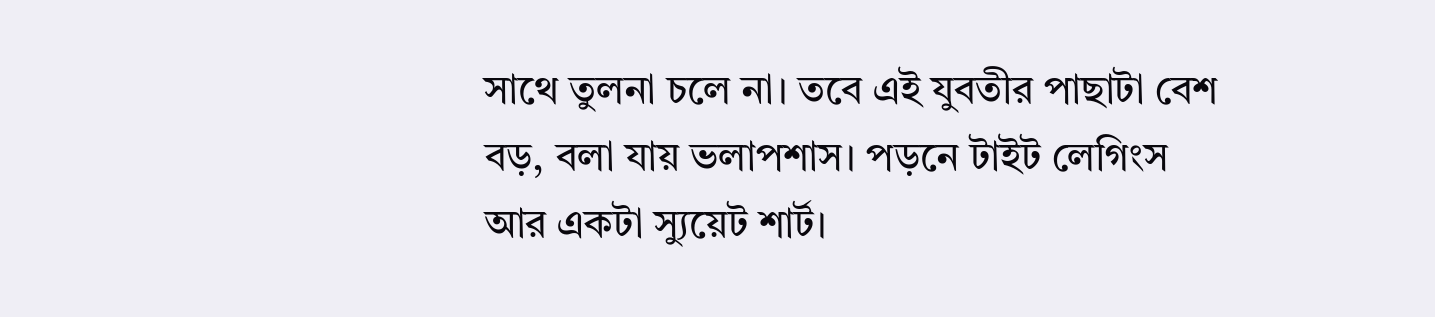সাথে তুলনা চলে না। তবে এই যুবতীর পাছাটা বেশ বড়, বলা যায় ভলাপশাস। পড়নে টাইট লেগিংস আর একটা স্যুয়েট শার্ট।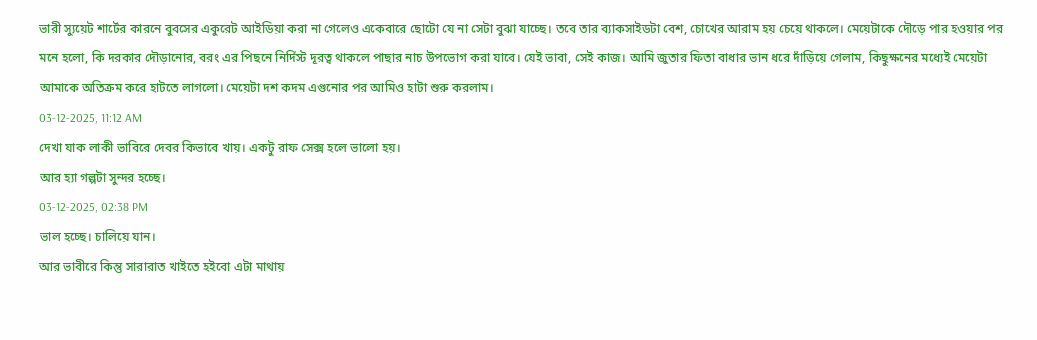ভারী স্যুয়েট শার্টের কারনে বুবসের একুরেট আইডিয়া করা না গেলেও একেবারে ছোটো যে না সেটা বুঝা যাচ্ছে। তবে তার ব্যাকসাইডটা বেশ, চোখের আরাম হয় চেয়ে থাকলে। মেয়েটাকে দৌড়ে পার হওয়ার পর মনে হলো, কি দরকার দৌড়ানোর, বরং এর পিছনে নির্দিস্ট দূরত্ব থাকলে পাছার নাচ উপভোগ করা যাবে। যেই ভাবা, সেই কাজ। আমি জুতার ফিতা বাধার ভান ধরে দাঁড়িয়ে গেলাম, কিছুক্ষনের মধ্যেই মেয়েটা আমাকে অতিক্রম করে হাটতে লাগলো। মেয়েটা দশ কদম এগুনোর পর আমিও হাটা শুরু করলাম।
03-12-2025, 11:12 AM
দেখা যাক লাকী ভাবিরে দেবর কিভাবে খায়। একটু রাফ সেক্স হলে ভালো হয়।
আর হ্যা গল্পটা সুন্দর হচ্ছে।
03-12-2025, 02:38 PM
ভাল হচ্ছে। চালিয়ে যান।
আর ভাবীরে কিন্তু সারারাত খাইতে হইবো এটা মাথায়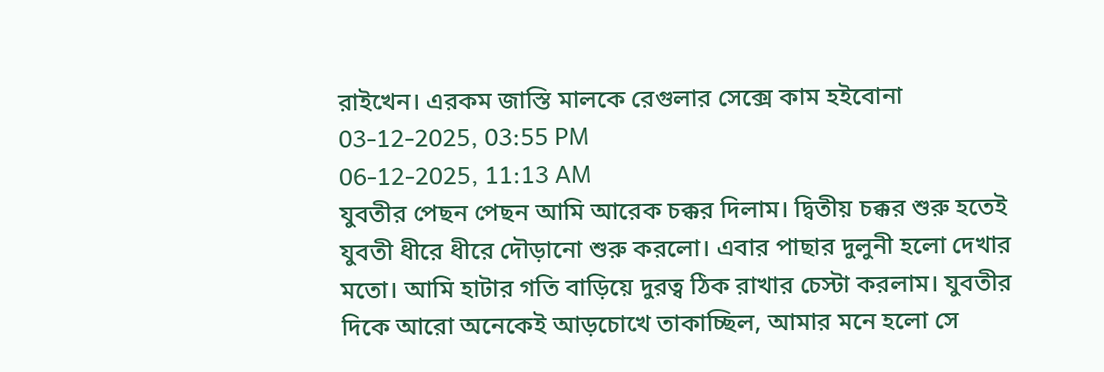রাইখেন। এরকম জাস্তি মালকে রেগুলার সেক্সে কাম হইবোনা
03-12-2025, 03:55 PM
06-12-2025, 11:13 AM
যুবতীর পেছন পেছন আমি আরেক চক্কর দিলাম। দ্বিতীয় চক্কর শুরু হতেই যুবতী ধীরে ধীরে দৌড়ানো শুরু করলো। এবার পাছার দুলুনী হলো দেখার মতো। আমি হাটার গতি বাড়িয়ে দুরত্ব ঠিক রাখার চেস্টা করলাম। যুবতীর দিকে আরো অনেকেই আড়চোখে তাকাচ্ছিল, আমার মনে হলো সে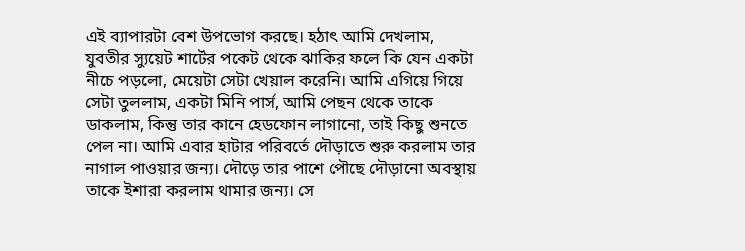এই ব্যাপারটা বেশ উপভোগ করছে। হঠাৎ আমি দেখলাম, যুবতীর স্যুয়েট শার্টের পকেট থেকে ঝাকির ফলে কি যেন একটা নীচে পড়লো, মেয়েটা সেটা খেয়াল করেনি। আমি এগিয়ে গিয়ে সেটা তুললাম, একটা মিনি পার্স, আমি পেছন থেকে তাকে ডাকলাম, কিন্তু তার কানে হেডফোন লাগানো, তাই কিছু শুনতে পেল না। আমি এবার হাটার পরিবর্তে দৌড়াতে শুরু করলাম তার নাগাল পাওয়ার জন্য। দৌড়ে তার পাশে পৌছে দৌড়ানো অবস্থায় তাকে ইশারা করলাম থামার জন্য। সে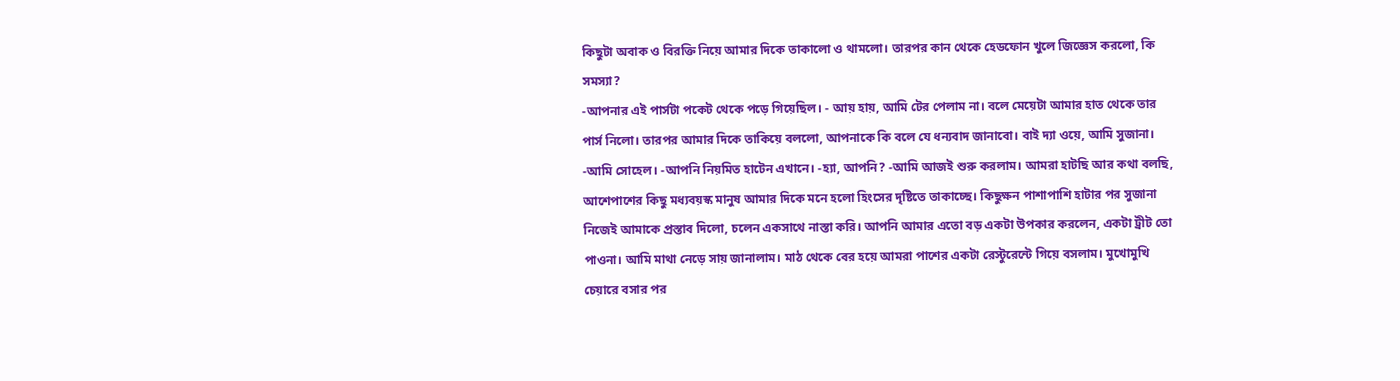কিছুটা অবাক ও বিরক্তি নিয়ে আমার দিকে তাকালো ও থামলো। তারপর কান থেকে হেডফোন খুলে জিজ্ঞেস করলো, কি সমস্যা?
-আপনার এই পার্সটা পকেট থেকে পড়ে গিয়েছিল। - আয় হায়, আমি টের পেলাম না। বলে মেয়েটা আমার হাত থেকে তার পার্স নিলো। তারপর আমার দিকে তাকিয়ে বললো, আপনাকে কি বলে যে ধন্যবাদ জানাবো। বাই দ্যা ওয়ে, আমি সুজানা। -আমি সোহেল। -আপনি নিয়মিত হাটেন এখানে। -হ্যা, আপনি? -আমি আজই শুরু করলাম। আমরা হাটছি আর কথা বলছি, আশেপাশের কিছু মধ্যবয়স্ক মানুষ আমার দিকে মনে হলো হিংসের দৃষ্টিতে তাকাচ্ছে। কিছুক্ষন পাশাপাশি হাটার পর সুজানা নিজেই আমাকে প্রস্তাব দিলো, চলেন একসাথে নাস্তা করি। আপনি আমার এতো বড় একটা উপকার করলেন, একটা ট্রীট তো পাওনা। আমি মাথা নেড়ে সায় জানালাম। মাঠ থেকে বের হয়ে আমরা পাশের একটা রেস্টুরেন্টে গিয়ে বসলাম। মুখোমুখি চেয়ারে বসার পর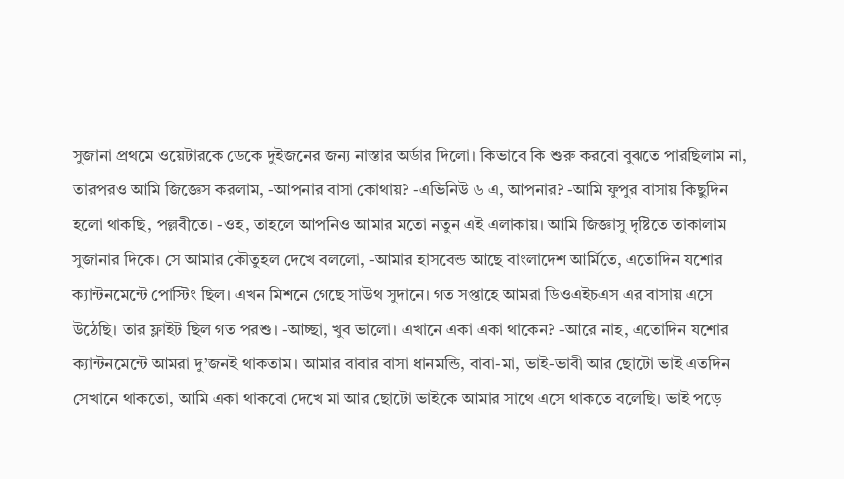সুজানা প্রথমে ওয়েটারকে ডেকে দুইজনের জন্য নাস্তার অর্ডার দিলো। কিভাবে কি শুরু করবো বুঝতে পারছিলাম না, তারপরও আমি জিজ্ঞেস করলাম, -আপনার বাসা কোথায়? -এভিনিউ ৬ এ, আপনার? -আমি ফুপুর বাসায় কিছুদিন হলো থাকছি, পল্লবীতে। -ওহ, তাহলে আপনিও আমার মতো নতুন এই এলাকায়। আমি জিজ্ঞাসু দৃষ্টিতে তাকালাম সুজানার দিকে। সে আমার কৌতুহল দেখে বললো, -আমার হাসবেন্ড আছে বাংলাদেশ আর্মিতে, এতোদিন যশোর ক্যান্টনমেন্টে পোস্টিং ছিল। এখন মিশনে গেছে সাউথ সুদানে। গত সপ্তাহে আমরা ডিওএইচএস এর বাসায় এসে উঠেছি। তার ফ্লাইট ছিল গত পরশু। -আচ্ছা, খুব ভালো। এখানে একা একা থাকেন? -আরে নাহ, এতোদিন যশোর ক্যান্টনমেন্টে আমরা দু’জনই থাকতাম। আমার বাবার বাসা ধানমন্ডি, বাবা-মা, ভাই-ভাবী আর ছোটো ভাই এতদিন সেখানে থাকতো, আমি একা থাকবো দেখে মা আর ছোটো ভাইকে আমার সাথে এসে থাকতে বলেছি। ভাই পড়ে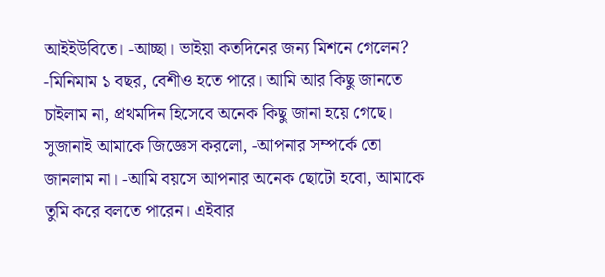আইইউবিতে। -আচ্ছা। ভাইয়া কতদিনের জন্য মিশনে গেলেন? -মিনিমাম ১ বছর, বেশীও হতে পারে। আমি আর কিছু জানতে চাইলাম না, প্রথমদিন হিসেবে অনেক কিছু জানা হয়ে গেছে। সুজানাই আমাকে জিজ্ঞেস করলো, -আপনার সম্পর্কে তো জানলাম না। -আমি বয়সে আপনার অনেক ছোটো হবো, আমাকে তুমি করে বলতে পারেন। এইবার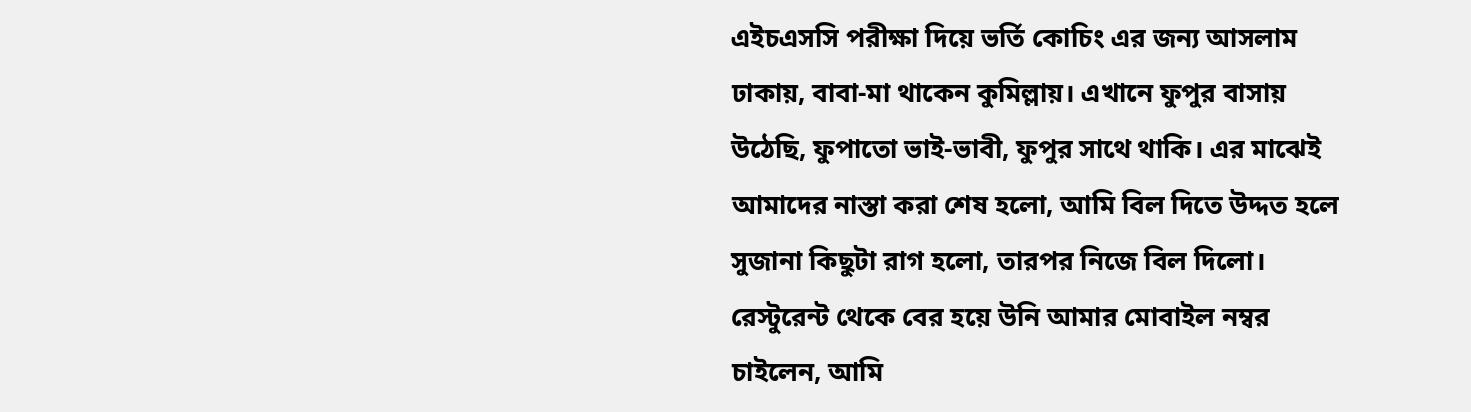এইচএসসি পরীক্ষা দিয়ে ভর্তি কোচিং এর জন্য আসলাম ঢাকায়, বাবা-মা থাকেন কুমিল্লায়। এখানে ফুপুর বাসায় উঠেছি, ফুপাতো ভাই-ভাবী, ফুপুর সাথে থাকি। এর মাঝেই আমাদের নাস্তা করা শেষ হলো, আমি বিল দিতে উদ্দত হলে সুজানা কিছুটা রাগ হলো, তারপর নিজে বিল দিলো। রেস্টুরেন্ট থেকে বের হয়ে উনি আমার মোবাইল নম্বর চাইলেন, আমি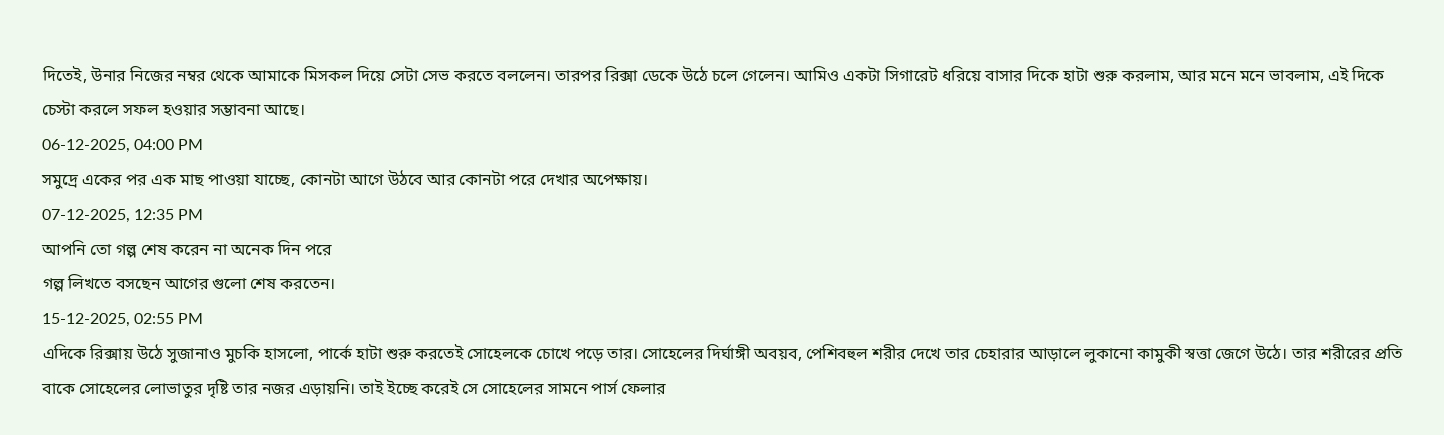দিতেই, উনার নিজের নম্বর থেকে আমাকে মিসকল দিয়ে সেটা সেভ করতে বললেন। তারপর রিক্সা ডেকে উঠে চলে গেলেন। আমিও একটা সিগারেট ধরিয়ে বাসার দিকে হাটা শুরু করলাম, আর মনে মনে ভাবলাম, এই দিকে চেস্টা করলে সফল হওয়ার সম্ভাবনা আছে।
06-12-2025, 04:00 PM
সমুদ্রে একের পর এক মাছ পাওয়া যাচ্ছে, কোনটা আগে উঠবে আর কোনটা পরে দেখার অপেক্ষায়।
07-12-2025, 12:35 PM
আপনি তো গল্প শেষ করেন না অনেক দিন পরে
গল্প লিখতে বসছেন আগের গুলো শেষ করতেন।
15-12-2025, 02:55 PM
এদিকে রিক্সায় উঠে সুজানাও মুচকি হাসলো, পার্কে হাটা শুরু করতেই সোহেলকে চোখে পড়ে তার। সোহেলের দির্ঘাঙ্গী অবয়ব, পেশিবহুল শরীর দেখে তার চেহারার আড়ালে লুকানো কামুকী স্বত্তা জেগে উঠে। তার শরীরের প্রতি বাকে সোহেলের লোভাতুর দৃষ্টি তার নজর এড়ায়নি। তাই ইচ্ছে করেই সে সোহেলের সামনে পার্স ফেলার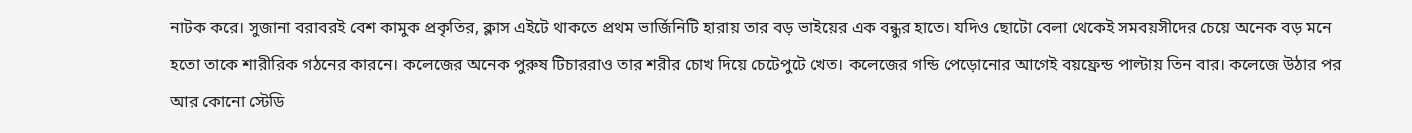নাটক করে। সুজানা বরাবরই বেশ কামুক প্রকৃতির, ক্লাস এইটে থাকতে প্রথম ভার্জিনিটি হারায় তার বড় ভাইয়ের এক বন্ধুর হাতে। যদিও ছোটো বেলা থেকেই সমবয়সীদের চেয়ে অনেক বড় মনে হতো তাকে শারীরিক গঠনের কারনে। কলেজের অনেক পুরুষ টিচাররাও তার শরীর চোখ দিয়ে চেটেপুটে খেত। কলেজের গন্ডি পেড়োনোর আগেই বয়ফ্রেন্ড পাল্টায় তিন বার। কলেজে উঠার পর আর কোনো স্টেডি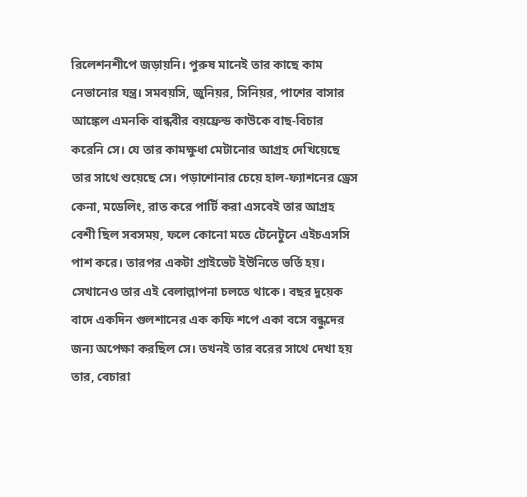রিলেশনশীপে জড়ায়নি। পুরুষ মানেই তার কাছে কাম নেভানোর যন্ত্র। সমবয়সি, জুনিয়র, সিনিয়র, পাশের বাসার আঙ্কেল এমনকি বান্ধবীর বয়ফ্রেন্ড কাউকে বাছ-বিচার করেনি সে। যে তার কামক্ষুধা মেটানোর আগ্রহ দেখিয়েছে তার সাথে শুয়েছে সে। পড়াশোনার চেয়ে হাল-ফ্যাশনের ড্রেস কেনা, মডেলিং, রাত করে পার্টি করা এসবেই তার আগ্রহ বেশী ছিল সবসময়, ফলে কোনো মতে টেনেটুনে এইচএসসি পাশ করে। তারপর একটা প্রাইভেট ইউনিতে ভর্তি হয়। সেখানেও তার এই বেলাল্লাপনা চলতে থাকে। বছর দুয়েক বাদে একদিন গুলশানের এক কফি শপে একা বসে বন্ধুদের জন্য অপেক্ষা করছিল সে। তখনই তার বরের সাথে দেখা হয় তার, বেচারা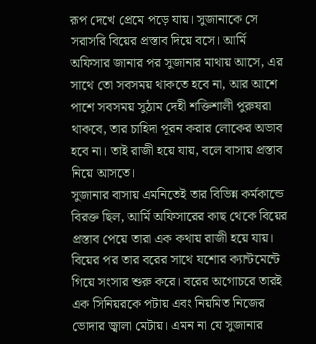রূপ দেখে প্রেমে পড়ে যায়। সুজানাকে সে সরাসরি বিয়ের প্রস্তাব দিয়ে বসে। আর্মি অফিসার জানার পর সুজানার মাথায় আসে, এর সাথে তো সবসময় থাকতে হবে না, আর আশে পাশে সবসময় সুঠাম দেহী শক্তিশালী পুরুষরা থাকবে, তার চাহিদা পূরন করার লোকের অভাব হবে না। তাই রাজী হয়ে যায়, বলে বাসায় প্রস্তাব নিয়ে আসতে।
সুজানার বাসায় এমনিতেই তার বিভিন্ন কর্মকান্ডে বিরক্ত ছিল, আর্মি অফিসারের কাছ থেকে বিয়ের প্রস্তাব পেয়ে তারা এক কথায় রাজী হয়ে যায়। বিয়ের পর তার বরের সাথে যশোর ক্যান্টমেন্টে গিয়ে সংসার শুরু করে। বরের অগোচরে তারই এক সিনিয়রকে পটায় এবং নিয়মিত নিজের ভোদার জ্বালা মেটায়। এমন না যে সুজানার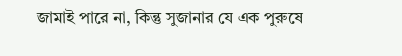জামাই পারে না, কিন্তু সুজানার যে এক পুরুষে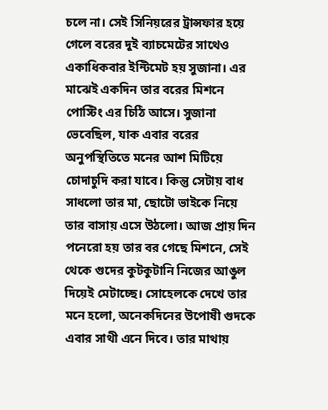চলে না। সেই সিনিয়রের ট্রান্সফার হয়ে গেলে বরের দুই ব্যাচমেটের সাথেও একাধিকবার ইন্টিমেট হয় সুজানা। এর মাঝেই একদিন তার বরের মিশনে পোস্টিং এর চিঠি আসে। সুজানা ভেবেছিল, যাক এবার বরের অনুপস্থিতিতে মনের আশ মিটিয়ে চোদাচুদি করা যাবে। কিন্তু সেটায় বাধ সাধলো তার মা, ছোটো ভাইকে নিয়ে তার বাসায় এসে উঠলো। আজ প্রায় দিন পনেরো হয় তার বর গেছে মিশনে, সেই থেকে গুদের কুটকুটানি নিজের আঙুল দিয়েই মেটাচ্ছে। সোহেলকে দেখে তার মনে হলো, অনেকদিনের উপোষী গুদকে এবার সাথী এনে দিবে। তার মাথায়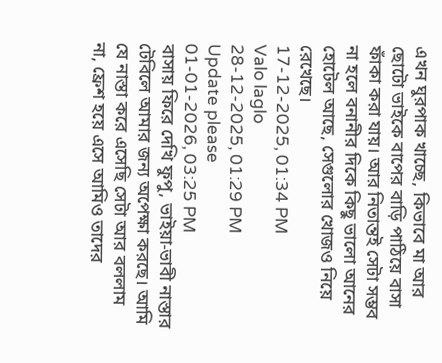এখন ঘুরপাক খাচ্ছে, কিভাবে মা আর ছোটো ভাইকে বাপের বাড়ি পাঠিয়ে বাসা ফাঁকা করা যায়। আর নিতান্তই সেটা সম্ভব না হলে বনানীর দিকে কিছু ভালো আনের হোটেল আছে, সেগুলোর খোজও নিয়ে রেখেছে।
17-12-2025, 01:34 PM
Valo laglo
28-12-2025, 01:29 PM
Update please
01-01-2026, 03:25 PM
বাসায় ফিরে দেখি ফুপু, ভাইয়া-ভাবী নাস্তার টেবিলে আমার জন্য অপেক্ষা করছে। আমি যে নাস্তা করে এসেছি সেটা আর বললাম না, ফ্রেশ হয়ে এসে আমিও তাদের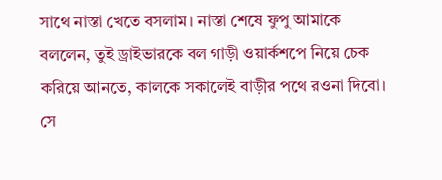সাথে নাস্তা খেতে বসলাম। নাস্তা শেষে ফুপু আমাকে বললেন, তুই ড্রাইভারকে বল গাড়ী ওয়ার্কশপে নিয়ে চেক করিয়ে আনতে, কালকে সকালেই বাড়ীর পথে রওনা দিবো। সে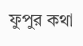ফুপুর কথা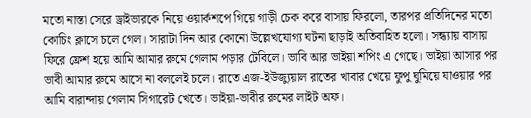মতো নাস্তা সেরে ড্রাইভারকে নিয়ে ওয়ার্কশপে গিয়ে গাড়ী চেক করে বাসায় ফিরলো, তারপর প্রতিদিনের মতো কোচিং ক্লাসে চলে গেল। সারাটা দিন আর কোনো উল্লেখযোগ্য ঘটনা ছাড়াই অতিবাহিত হলো। সন্ধ্যায় বাসায় ফিরে ফ্রেশ হয়ে আমি আমার রুমে গেলাম পড়ার টেবিলে। ভাবি আর ভাইয়া শপিং এ গেছে। ভাইয়া আসার পর ভাবী আমার রুমে আসে না বললেই চলে। রাতে এজ-ইউজ্যুয়াল রাতের খাবার খেয়ে ফুপু ঘুমিয়ে যাওয়ার পর আমি বারান্দায় গেলাম সিগারেট খেতে। ভাইয়া-ভাবীর রুমের লাইট অফ।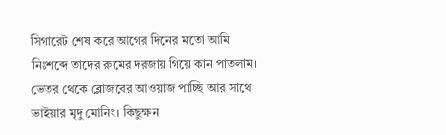সিগারেট শেষ করে আগের দিনের মতো আমি নিঃশব্দে তাদের রুমের দরজায় গিয়ে কান পাতলাম। ভেতর থেকে ব্লোজবের আওয়াজ পাচ্ছি আর সাথে ভাইয়ার মৃদু মোনিং। কিছুক্ষন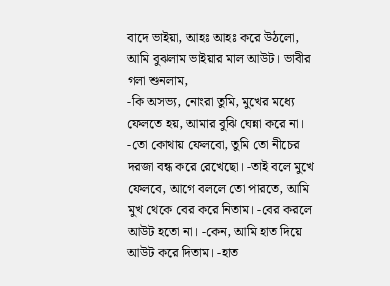বাদে ভাইয়া, আহঃ আহঃ করে উঠলো, আমি বুঝলাম ভাইয়ার মাল আউট। ভাবীর গলা শুনলাম,
-কি অসভ্য, নোংরা তুমি, মুখের মধ্যে ফেলতে হয়, আমার বুঝি ঘেন্না করে না। -তো কোথায় ফেলবো, তুমি তো নীচের দরজা বন্ধ করে রেখেছো। -তাই বলে মুখে ফেলবে, আগে বললে তো পারতে, আমি মুখ থেকে বের করে নিতাম। -বের করলে আউট হতো না। -কেন, আমি হাত দিয়ে আউট করে দিতাম। -হাত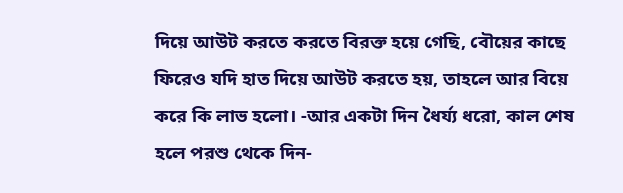দিয়ে আউট করতে করতে বিরক্ত হয়ে গেছি, বৌয়ের কাছে ফিরেও যদি হাত দিয়ে আউট করতে হয়, তাহলে আর বিয়ে করে কি লাভ হলো। -আর একটা দিন ধৈর্য্য ধরো, কাল শেষ হলে পরশু থেকে দিন-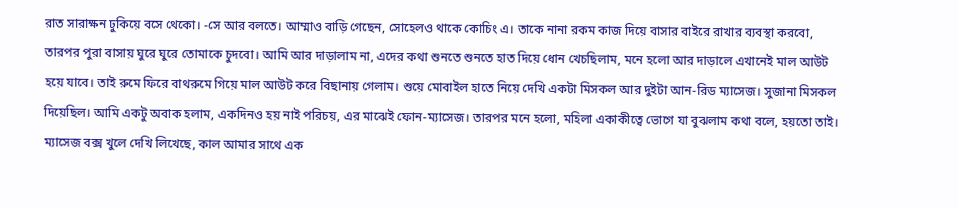রাত সারাক্ষন ঢুকিয়ে বসে থেকো। -সে আর বলতে। আম্মাও বাড়ি গেছেন, সোহেলও থাকে কোচিং এ। তাকে নানা রকম কাজ দিয়ে বাসার বাইরে রাখার ব্যবস্থা করবো, তারপর পুরা বাসায় ঘুরে ঘুরে তোমাকে চুদবো। আমি আর দাড়ালাম না, এদের কথা শুনতে শুনতে হাত দিয়ে ধোন খেচছিলাম, মনে হলো আর দাড়ালে এখানেই মাল আউট হয়ে যাবে। তাই রুমে ফিরে বাথরুমে গিয়ে মাল আউট করে বিছানায় গেলাম। শুয়ে মোবাইল হাতে নিয়ে দেখি একটা মিসকল আর দুইটা আন-রিড ম্যাসেজ। সুজানা মিসকল দিয়েছিল। আমি একটু অবাক হলাম, একদিনও হয় নাই পরিচয়, এর মাঝেই ফোন-ম্যাসেজ। তারপর মনে হলো, মহিলা একাকীত্বে ভোগে যা বুঝলাম কথা বলে, হয়তো তাই। ম্যাসেজ বক্স খুলে দেখি লিখেছে, কাল আমার সাথে এক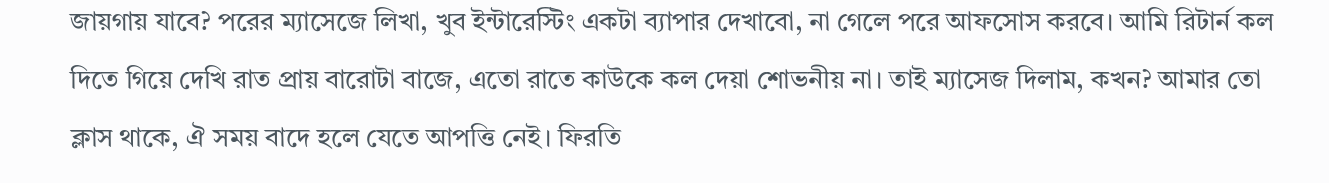জায়গায় যাবে? পরের ম্যাসেজে লিখা, খুব ইন্টারেস্টিং একটা ব্যাপার দেখাবো, না গেলে পরে আফসোস করবে। আমি রিটার্ন কল দিতে গিয়ে দেখি রাত প্রায় বারোটা বাজে, এতো রাতে কাউকে কল দেয়া শোভনীয় না। তাই ম্যাসেজ দিলাম, কখন? আমার তো ক্লাস থাকে, ঐ সময় বাদে হলে যেতে আপত্তি নেই। ফিরতি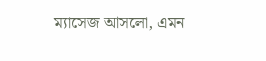ম্যাসেজ আসলো, এমন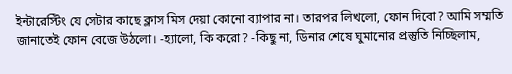ইন্টারেস্টিং যে সেটার কাছে ক্লাস মিস দেয়া কোনো ব্যাপার না। তারপর লিখলো, ফোন দিবো? আমি সম্মতি জানাতেই ফোন বেজে উঠলো। -হ্যালো, কি করো? -কিছু না, ডিনার শেষে ঘুমানোর প্রস্তুতি নিচ্ছিলাম,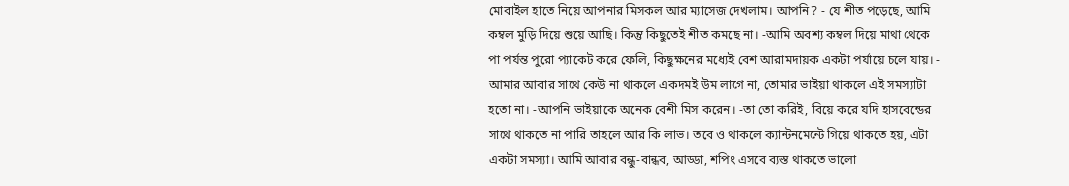মোবাইল হাতে নিয়ে আপনার মিসকল আর ম্যাসেজ দেখলাম। আপনি? - যে শীত পড়েছে, আমি কম্বল মুড়ি দিয়ে শুয়ে আছি। কিন্তু কিছুতেই শীত কমছে না। -আমি অবশ্য কম্বল দিয়ে মাথা থেকে পা পর্যন্ত পুরো প্যাকেট করে ফেলি, কিছুক্ষনের মধ্যেই বেশ আরামদায়ক একটা পর্যায়ে চলে যায়। - আমার আবার সাথে কেউ না থাকলে একদমই উম লাগে না, তোমার ভাইয়া থাকলে এই সমস্যাটা হতো না। -আপনি ভাইয়াকে অনেক বেশী মিস করেন। -তা তো করিই, বিয়ে করে যদি হাসবেন্ডের সাথে থাকতে না পারি তাহলে আর কি লাভ। তবে ও থাকলে ক্যান্টনমেন্টে গিয়ে থাকতে হয়, এটা একটা সমস্যা। আমি আবার বন্ধু-বান্ধব, আড্ডা, শপিং এসবে ব্যস্ত থাকতে ভালো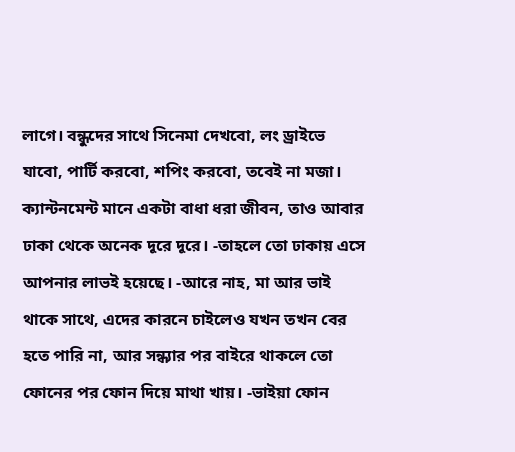লাগে। বন্ধুদের সাথে সিনেমা দেখবো, লং ড্রাইভে যাবো, পার্টি করবো, শপিং করবো, তবেই না মজা। ক্যান্টনমেন্ট মানে একটা বাধা ধরা জীবন, তাও আবার ঢাকা থেকে অনেক দূরে দূরে। -তাহলে তো ঢাকায় এসে আপনার লাভই হয়েছে। -আরে নাহ, মা আর ভাই থাকে সাথে, এদের কারনে চাইলেও যখন তখন বের হতে পারি না, আর সন্ধ্যার পর বাইরে থাকলে তো ফোনের পর ফোন দিয়ে মাথা খায়। -ভাইয়া ফোন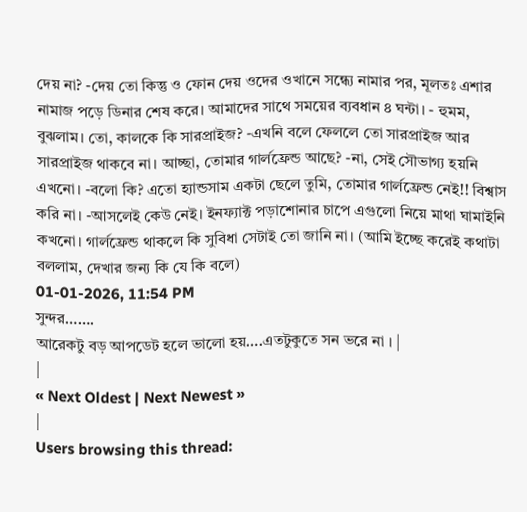দেয় না? -দেয় তো কিন্তু ও ফোন দেয় ওদের ওখানে সন্ধ্যে নামার পর, মূলতঃ এশার নামাজ পড়ে ডিনার শেষ করে। আমাদের সাথে সময়ের ব্যবধান ৪ ঘন্টা। - হুমম, বুঝলাম। তো, কালকে কি সারপ্রাইজ? -এখনি বলে ফেললে তো সারপ্রাইজ আর সারপ্রাইজ থাকবে না। আচ্ছা, তোমার গার্লফ্রেন্ড আছে? -না, সেই সৌভাগ্য হয়নি এখনো। -বলো কি? এতো হ্যান্ডসাম একটা ছেলে তুমি, তোমার গার্লফ্রেন্ড নেই!! বিশ্বাস করি না। -আসলেই কেউ নেই। ইনফ্যাক্ট পড়াশোনার চাপে এগুলো নিয়ে মাথা ঘামাইনি কখনো। গার্লফ্রেন্ড থাকলে কি সুবিধা সেটাই তো জানি না। (আমি ইচ্ছে করেই কথাটা বললাম, দেখার জন্য কি যে কি বলে)
01-01-2026, 11:54 PM
সুন্দর…….
আরেকটু বড় আপডেট হলে ভালো হয়….এতটুকুতে সন ভরে না । |
|
« Next Oldest | Next Newest »
|
Users browsing this thread: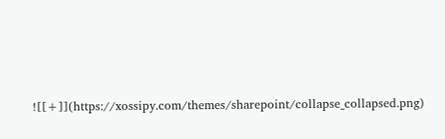![[+]](https://xossipy.com/themes/sharepoint/collapse_collapsed.png)